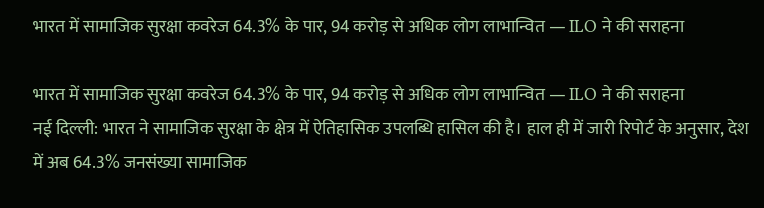भारत में सामाजिक सुरक्षा कवरेज 64.3% के पार, 94 करोड़ से अधिक लोग लाभान्वित — ILO ने की सराहना

भारत में सामाजिक सुरक्षा कवरेज 64.3% के पार, 94 करोड़ से अधिक लोग लाभान्वित — ILO ने की सराहना
नई दिल्ली: भारत ने सामाजिक सुरक्षा के क्षेत्र में ऐतिहासिक उपलब्धि हासिल की है। हाल ही में जारी रिपोर्ट के अनुसार, देश में अब 64.3% जनसंख्या सामाजिक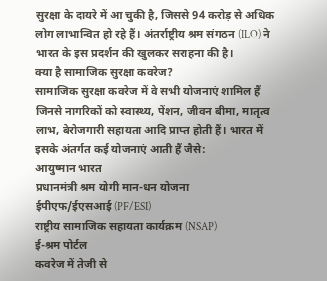सुरक्षा के दायरे में आ चुकी है, जिससे 94 करोड़ से अधिक लोग लाभान्वित हो रहे हैं। अंतर्राष्ट्रीय श्रम संगठन (ILO) ने भारत के इस प्रदर्शन की खुलकर सराहना की है।
क्या है सामाजिक सुरक्षा कवरेज?
सामाजिक सुरक्षा कवरेज में वे सभी योजनाएं शामिल हैं जिनसे नागरिकों को स्वास्थ्य, पेंशन, जीवन बीमा, मातृत्व लाभ, बेरोजगारी सहायता आदि प्राप्त होती हैं। भारत में इसके अंतर्गत कई योजनाएं आती हैं जैसे:
आयुष्मान भारत
प्रधानमंत्री श्रम योगी मान-धन योजना
ईपीएफ/ईएसआई (PF/ESI)
राष्ट्रीय सामाजिक सहायता कार्यक्रम (NSAP)
ई-श्रम पोर्टल
कवरेज में तेजी से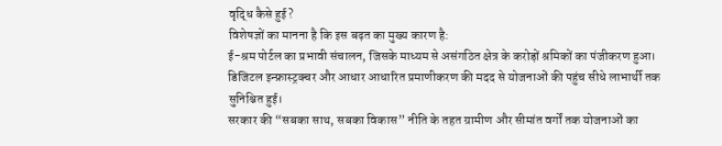वृद्धि कैसे हुई?
विशेषज्ञों का मानना है कि इस बढ़त का मुख्य कारण है:
ई-श्रम पोर्टल का प्रभावी संचालन, जिसके माध्यम से असंगठित क्षेत्र के करोड़ों श्रमिकों का पंजीकरण हुआ।
डिजिटल इन्फ्रास्ट्रक्चर और आधार आधारित प्रमाणीकरण की मदद से योजनाओं की पहुंच सीधे लाभार्थी तक सुनिश्चित हुई।
सरकार की “सबका साथ, सबका विकास” नीति के तहत ग्रामीण और सीमांत वर्गों तक योजनाओं का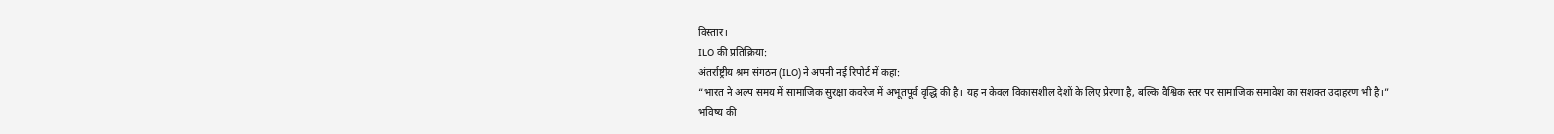विस्तार।
ILO की प्रतिक्रिया:
अंतर्राष्ट्रीय श्रम संगठन (ILO) ने अपनी नई रिपोर्ट में कहा:
“भारत ने अल्प समय में सामाजिक सुरक्षा कवरेज में अभूतपूर्व वृद्धि की है। यह न केवल विकासशील देशों के लिए प्रेरणा है, बल्कि वैश्विक स्तर पर सामाजिक समावेश का सशक्त उदाहरण भी है।”
भविष्य की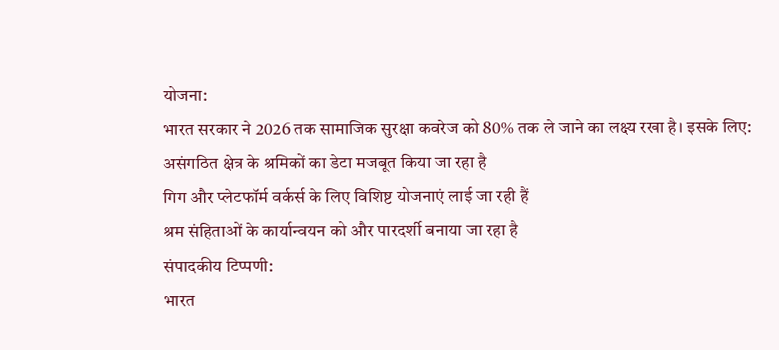योजना:
भारत सरकार ने 2026 तक सामाजिक सुरक्षा कवरेज को 80% तक ले जाने का लक्ष्य रखा है। इसके लिए:
असंगठित क्षेत्र के श्रमिकों का डेटा मजबूत किया जा रहा है
गिग और प्लेटफॉर्म वर्कर्स के लिए विशिष्ट योजनाएं लाई जा रही हैं
श्रम संहिताओं के कार्यान्वयन को और पारदर्शी बनाया जा रहा है
संपादकीय टिप्पणी:
भारत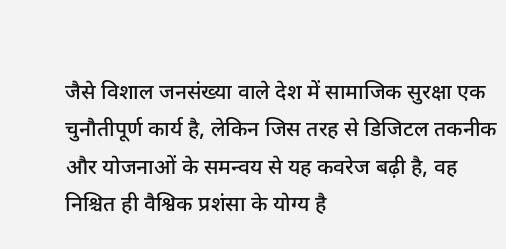जैसे विशाल जनसंख्या वाले देश में सामाजिक सुरक्षा एक चुनौतीपूर्ण कार्य है, लेकिन जिस तरह से डिजिटल तकनीक और योजनाओं के समन्वय से यह कवरेज बढ़ी है, वह निश्चित ही वैश्विक प्रशंसा के योग्य है